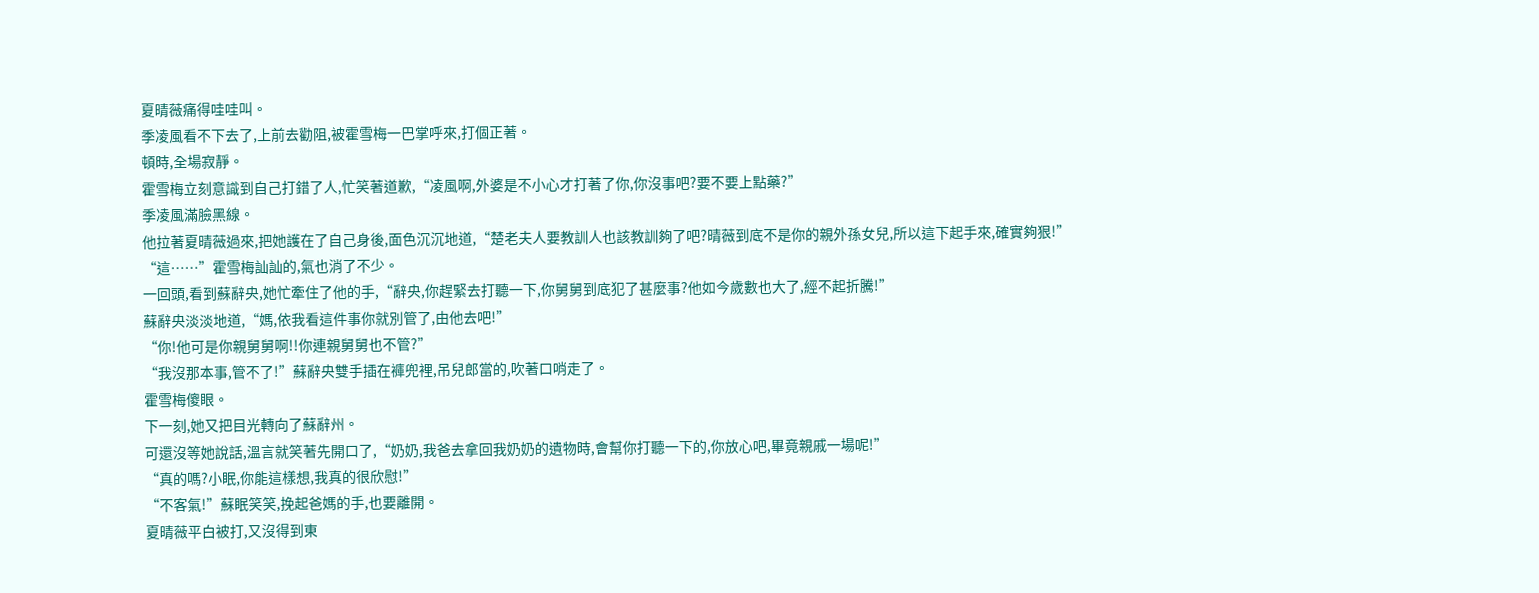夏晴薇痛得哇哇叫。
季凌風看不下去了,上前去勸阻,被霍雪梅一巴掌呼來,打個正著。
頓時,全場寂靜。
霍雪梅立刻意識到自己打錯了人,忙笑著道歉,“凌風啊,外婆是不小心才打著了你,你沒事吧?要不要上點藥?”
季凌風滿臉黑線。
他拉著夏晴薇過來,把她護在了自己身後,面色沉沉地道,“楚老夫人要教訓人也該教訓夠了吧?晴薇到底不是你的親外孫女兒,所以這下起手來,確實夠狠!”
“這……”霍雪梅訕訕的,氣也消了不少。
一回頭,看到蘇辭央,她忙牽住了他的手,“辭央,你趕緊去打聽一下,你舅舅到底犯了甚麼事?他如今歲數也大了,經不起折騰!”
蘇辭央淡淡地道,“媽,依我看這件事你就別管了,由他去吧!”
“你!他可是你親舅舅啊!!你連親舅舅也不管?”
“我沒那本事,管不了!”蘇辭央雙手插在褲兜裡,吊兒郎當的,吹著口哨走了。
霍雪梅傻眼。
下一刻,她又把目光轉向了蘇辭州。
可還沒等她說話,溫言就笑著先開口了,“奶奶,我爸去拿回我奶奶的遺物時,會幫你打聽一下的,你放心吧,畢竟親戚一場呢!”
“真的嗎?小眠,你能這樣想,我真的很欣慰!”
“不客氣!”蘇眠笑笑,挽起爸媽的手,也要離開。
夏晴薇平白被打,又沒得到東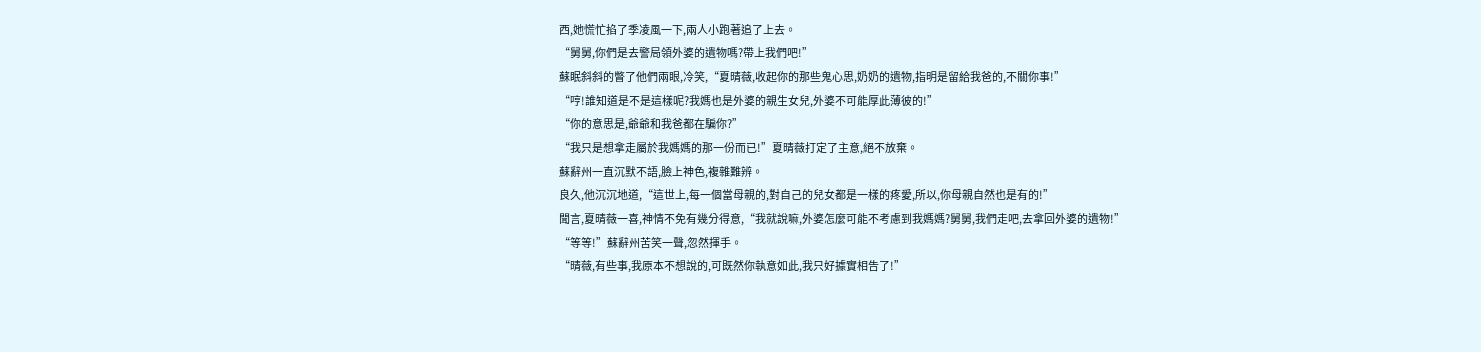西,她慌忙掐了季凌風一下,兩人小跑著追了上去。
“舅舅,你們是去警局領外婆的遺物嗎?帶上我們吧!”
蘇眠斜斜的瞥了他們兩眼,冷笑,“夏晴薇,收起你的那些鬼心思,奶奶的遺物,指明是留給我爸的,不關你事!”
“哼!誰知道是不是這樣呢?我媽也是外婆的親生女兒,外婆不可能厚此薄彼的!”
“你的意思是,爺爺和我爸都在騙你?”
“我只是想拿走屬於我媽媽的那一份而已!”夏晴薇打定了主意,絕不放棄。
蘇辭州一直沉默不語,臉上神色,複雜難辨。
良久,他沉沉地道,“這世上,每一個當母親的,對自己的兒女都是一樣的疼愛,所以,你母親自然也是有的!”
聞言,夏晴薇一喜,神情不免有幾分得意,“我就說嘛,外婆怎麼可能不考慮到我媽媽?舅舅,我們走吧,去拿回外婆的遺物!”
“等等!”蘇辭州苦笑一聲,忽然揮手。
“晴薇,有些事,我原本不想說的,可既然你執意如此,我只好據實相告了!”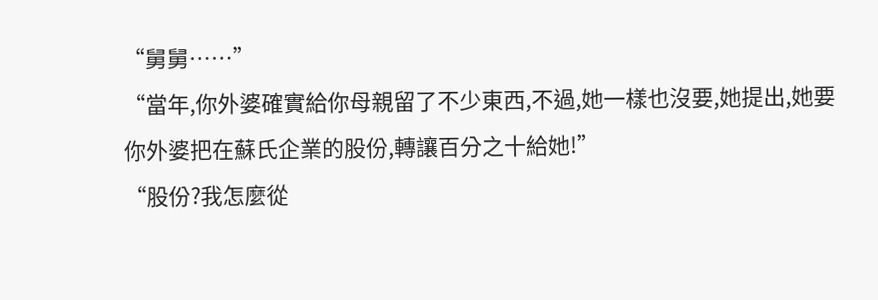“舅舅……”
“當年,你外婆確實給你母親留了不少東西,不過,她一樣也沒要,她提出,她要你外婆把在蘇氏企業的股份,轉讓百分之十給她!”
“股份?我怎麼從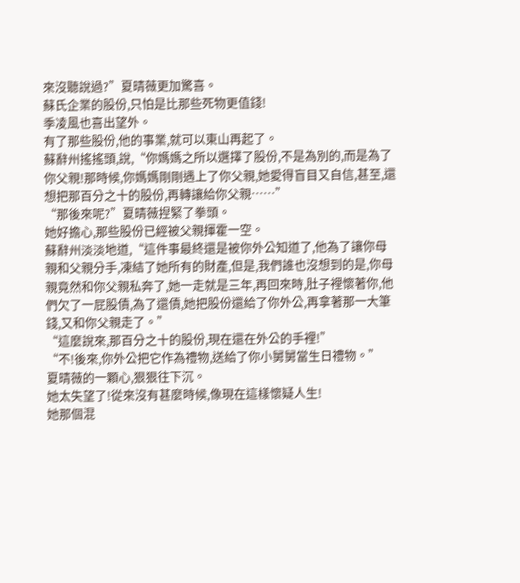來沒聽說過?”夏晴薇更加驚喜。
蘇氏企業的股份,只怕是比那些死物更值錢!
季凌風也喜出望外。
有了那些股份,他的事業,就可以東山再起了。
蘇辭州搖搖頭,說,“你媽媽之所以選擇了股份,不是為別的,而是為了你父親!那時候,你媽媽剛剛遇上了你父親,她愛得盲目又自信,甚至,還想把那百分之十的股份,再轉讓給你父親……”
“那後來呢?”夏晴薇捏緊了拳頭。
她好擔心,那些股份已經被父親揮霍一空。
蘇辭州淡淡地道,“這件事最終還是被你外公知道了,他為了讓你母親和父親分手,凍結了她所有的財產,但是,我們誰也沒想到的是,你母親竟然和你父親私奔了,她一走就是三年,再回來時,肚子裡懷著你,他們欠了一屁股債,為了還債,她把股份還給了你外公,再拿著那一大筆錢,又和你父親走了。”
“這麼說來,那百分之十的股份,現在還在外公的手裡!”
“不!後來,你外公把它作為禮物,送給了你小舅舅當生日禮物。”
夏晴薇的一顆心,狠狠往下沉。
她太失望了!從來沒有甚麼時候,像現在這樣懷疑人生!
她那個混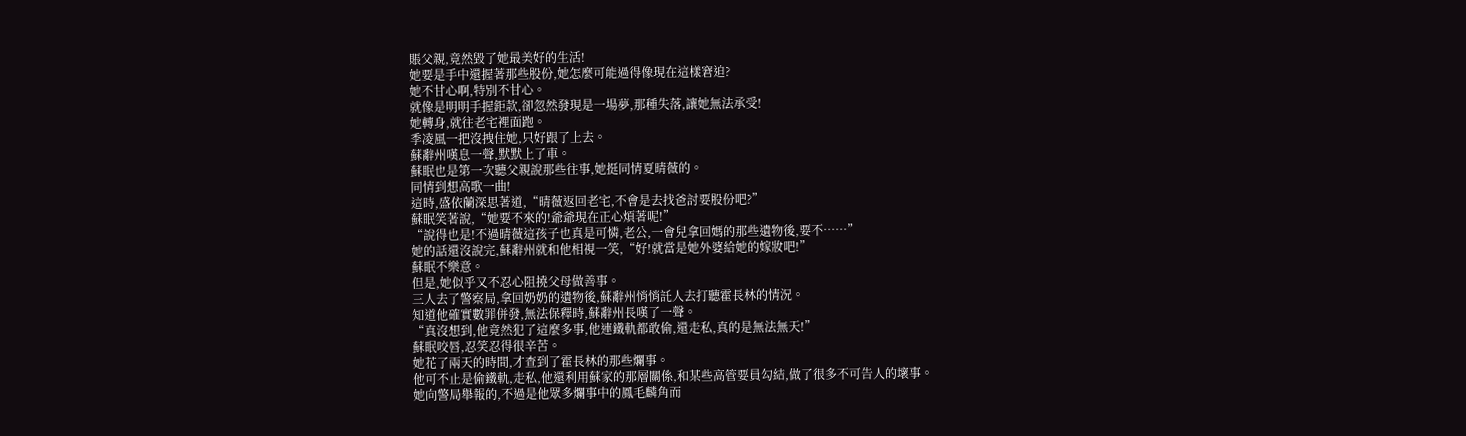賬父親,竟然毀了她最美好的生活!
她要是手中還握著那些股份,她怎麼可能過得像現在這樣窘迫?
她不甘心啊,特別不甘心。
就像是明明手握鉅款,卻忽然發現是一場夢,那種失落,讓她無法承受!
她轉身,就往老宅裡面跑。
季凌風一把沒拽住她,只好跟了上去。
蘇辭州嘆息一聲,默默上了車。
蘇眠也是第一次聽父親說那些往事,她挺同情夏晴薇的。
同情到想高歌一曲!
這時,盛依蘭深思著道,“晴薇返回老宅,不會是去找爸討要股份吧?”
蘇眠笑著說,“她要不來的!爺爺現在正心煩著呢!”
“說得也是!不過晴薇這孩子也真是可憐,老公,一會兒拿回媽的那些遺物後,要不……”
她的話還沒說完,蘇辭州就和他相視一笑,“好!就當是她外婆給她的嫁妝吧!”
蘇眠不樂意。
但是,她似乎又不忍心阻撓父母做善事。
三人去了警察局,拿回奶奶的遺物後,蘇辭州悄悄託人去打聽霍長林的情況。
知道他確實數罪併發,無法保釋時,蘇辭州長嘆了一聲。
“真沒想到,他竟然犯了這麼多事,他連鐵軌都敢偷,還走私,真的是無法無天!”
蘇眠咬唇,忍笑忍得很辛苦。
她花了兩天的時間,才查到了霍長林的那些爛事。
他可不止是偷鐵軌,走私,他還利用蘇家的那層關係,和某些高管要員勾結,做了很多不可告人的壞事。
她向警局舉報的,不過是他眾多爛事中的鳳毛麟角而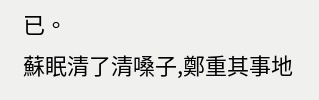已。
蘇眠清了清嗓子,鄭重其事地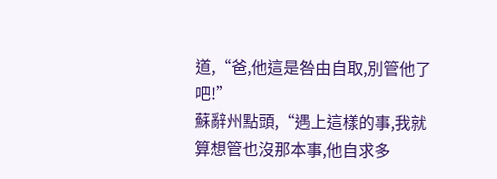道,“爸,他這是咎由自取,別管他了吧!”
蘇辭州點頭,“遇上這樣的事,我就算想管也沒那本事,他自求多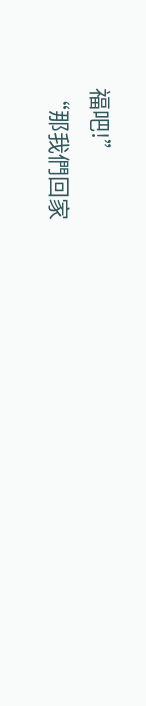福吧!”
“那我們回家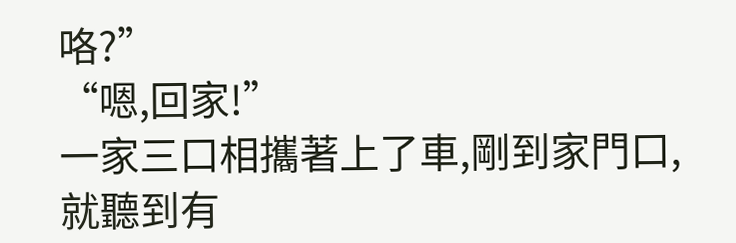咯?”
“嗯,回家!”
一家三口相攜著上了車,剛到家門口,就聽到有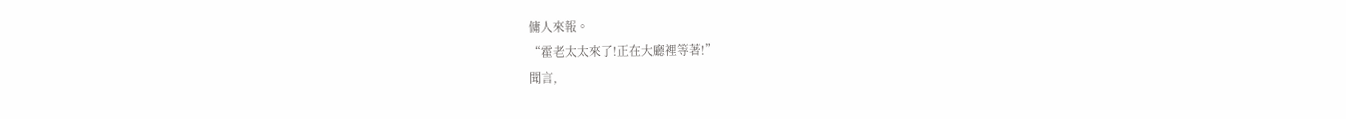傭人來報。
“霍老太太來了!正在大廳裡等著!”
聞言,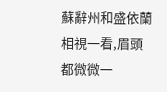蘇辭州和盛依蘭相視一看,眉頭都微微一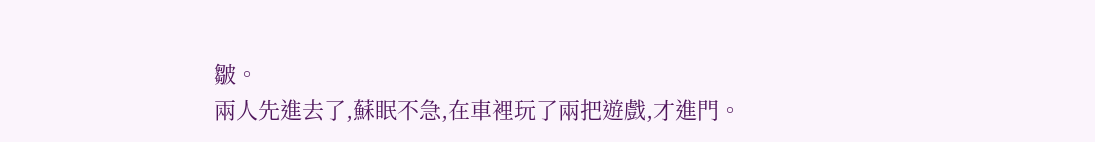皺。
兩人先進去了,蘇眠不急,在車裡玩了兩把遊戲,才進門。